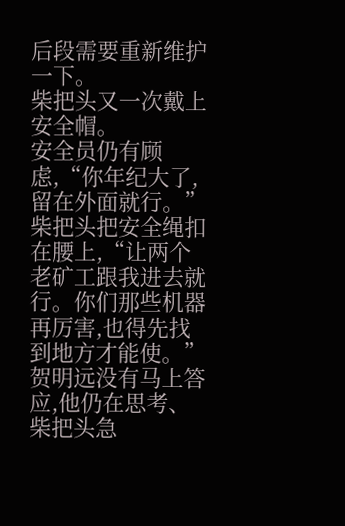后段需要重新维护一下。
柴把头又一次戴上安全帽。
安全员仍有顾虑,“你年纪大了,留在外面就行。”
柴把头把安全绳扣在腰上,“让两个老矿工跟我进去就行。你们那些机器再厉害,也得先找到地方才能使。”
贺明远没有马上答应,他仍在思考、
柴把头急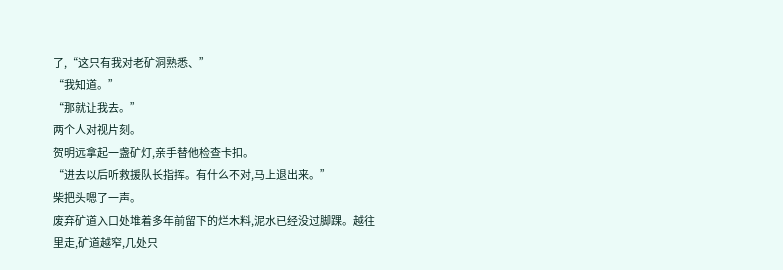了,“这只有我对老矿洞熟悉、”
“我知道。”
“那就让我去。”
两个人对视片刻。
贺明远拿起一盏矿灯,亲手替他检查卡扣。
“进去以后听救援队长指挥。有什么不对,马上退出来。”
柴把头嗯了一声。
废弃矿道入口处堆着多年前留下的烂木料,泥水已经没过脚踝。越往里走,矿道越窄,几处只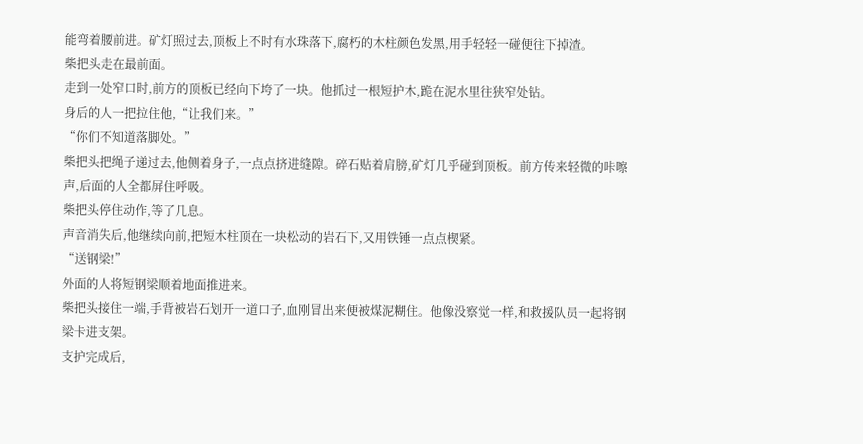能弯着腰前进。矿灯照过去,顶板上不时有水珠落下,腐朽的木柱颜色发黑,用手轻轻一碰便往下掉渣。
柴把头走在最前面。
走到一处窄口时,前方的顶板已经向下垮了一块。他抓过一根短护木,跪在泥水里往狭窄处钻。
身后的人一把拉住他,“让我们来。”
“你们不知道落脚处。”
柴把头把绳子递过去,他侧着身子,一点点挤进缝隙。碎石贴着肩膀,矿灯几乎碰到顶板。前方传来轻微的咔嚓声,后面的人全都屏住呼吸。
柴把头停住动作,等了几息。
声音消失后,他继续向前,把短木柱顶在一块松动的岩石下,又用铁锤一点点楔紧。
“送钢梁!”
外面的人将短钢梁顺着地面推进来。
柴把头接住一端,手背被岩石划开一道口子,血刚冒出来便被煤泥糊住。他像没察觉一样,和救援队员一起将钢梁卡进支架。
支护完成后,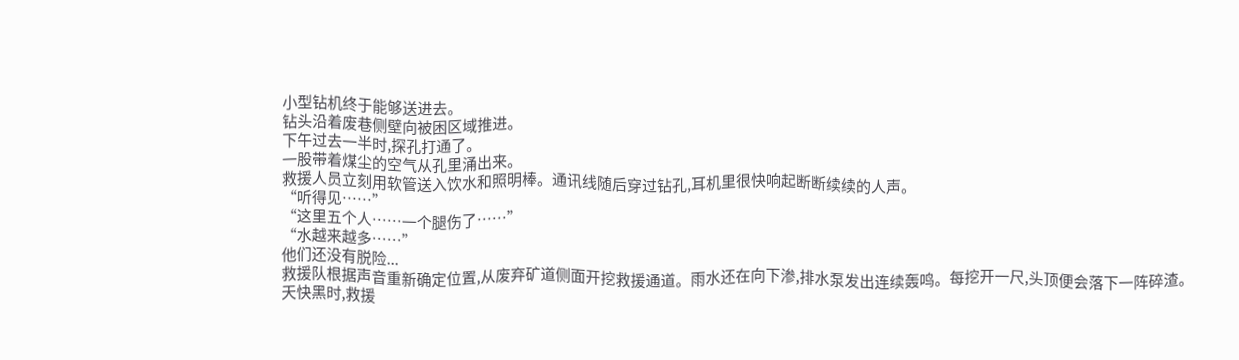小型钻机终于能够送进去。
钻头沿着废巷侧壁向被困区域推进。
下午过去一半时,探孔打通了。
一股带着煤尘的空气从孔里涌出来。
救援人员立刻用软管送入饮水和照明棒。通讯线随后穿过钻孔,耳机里很快响起断断续续的人声。
“听得见……”
“这里五个人……一个腿伤了……”
“水越来越多……”
他们还没有脱险...
救援队根据声音重新确定位置,从废弃矿道侧面开挖救援通道。雨水还在向下渗,排水泵发出连续轰鸣。每挖开一尺,头顶便会落下一阵碎渣。
天快黑时,救援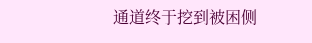通道终于挖到被困侧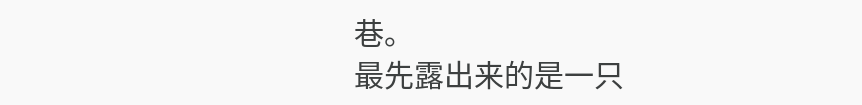巷。
最先露出来的是一只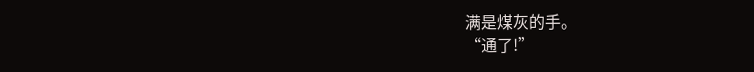满是煤灰的手。
“通了!”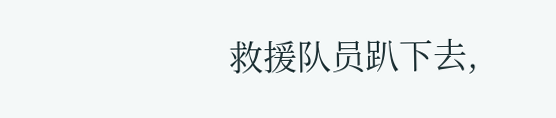救援队员趴下去,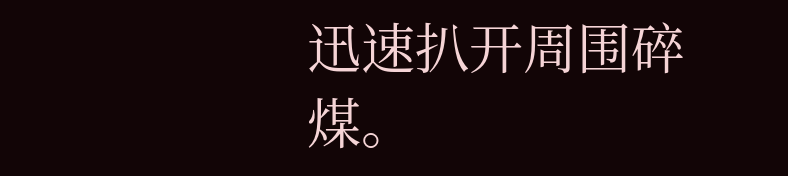迅速扒开周围碎煤。